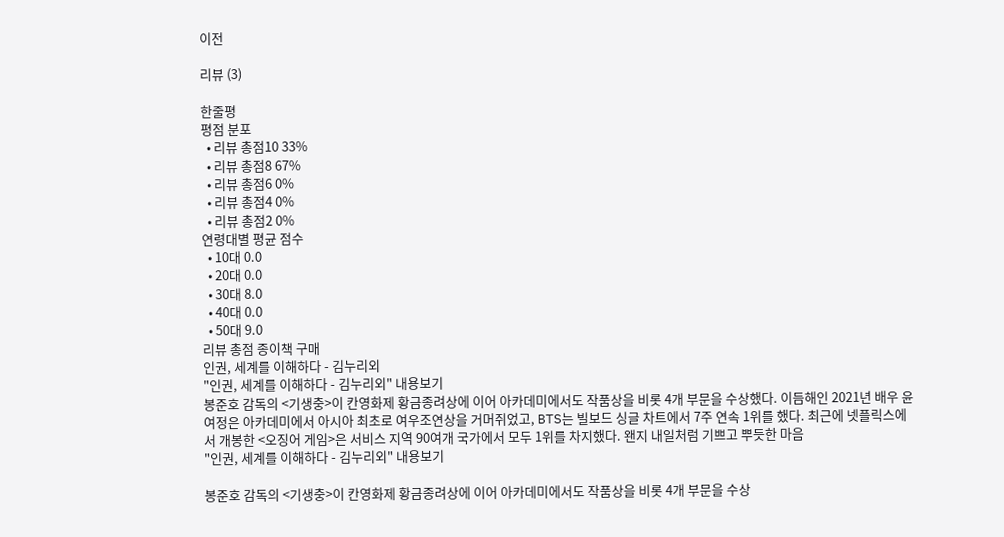이전

리뷰 (3)

한줄평
평점 분포
  • 리뷰 총점10 33%
  • 리뷰 총점8 67%
  • 리뷰 총점6 0%
  • 리뷰 총점4 0%
  • 리뷰 총점2 0%
연령대별 평균 점수
  • 10대 0.0
  • 20대 0.0
  • 30대 8.0
  • 40대 0.0
  • 50대 9.0
리뷰 총점 종이책 구매
인권, 세계를 이해하다 - 김누리외
"인권, 세계를 이해하다 - 김누리외" 내용보기
봉준호 감독의 <기생충>이 칸영화제 황금종려상에 이어 아카데미에서도 작품상을 비롯 4개 부문을 수상했다. 이듬해인 2021년 배우 윤여정은 아카데미에서 아시아 최초로 여우조연상을 거머쥐었고, BTS는 빌보드 싱글 차트에서 7주 연속 1위를 했다. 최근에 넷플릭스에서 개봉한 <오징어 게임>은 서비스 지역 90여개 국가에서 모두 1위를 차지했다. 왠지 내일처럼 기쁘고 뿌듯한 마음
"인권, 세계를 이해하다 - 김누리외" 내용보기

봉준호 감독의 <기생충>이 칸영화제 황금종려상에 이어 아카데미에서도 작품상을 비롯 4개 부문을 수상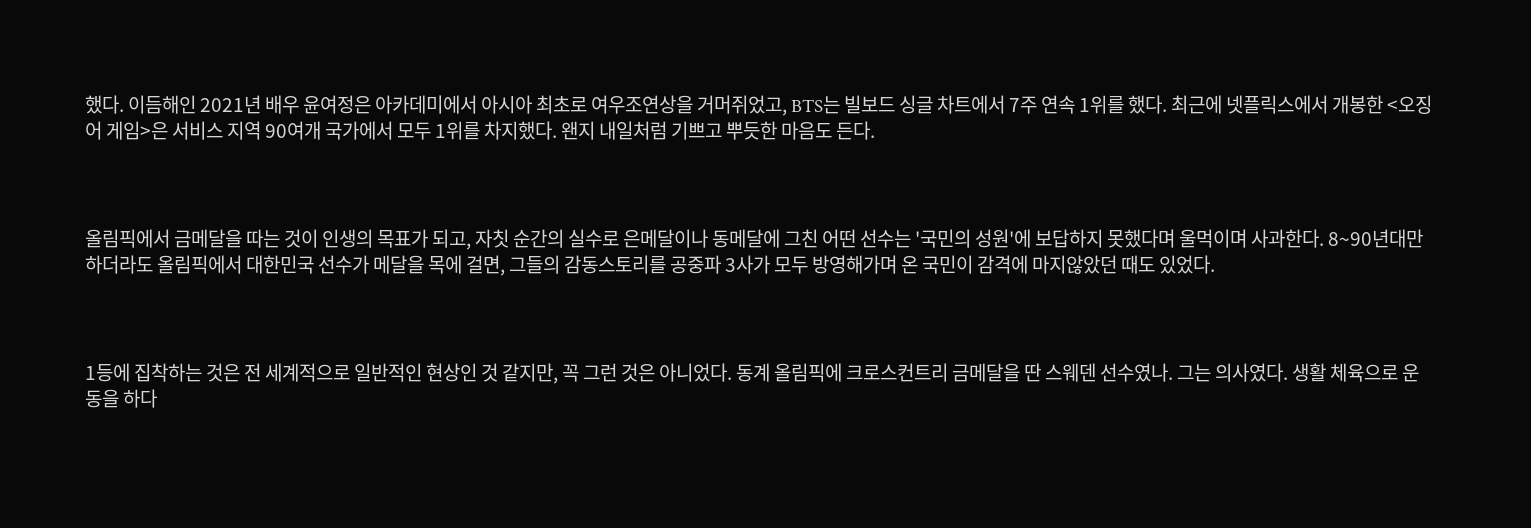했다. 이듬해인 2021년 배우 윤여정은 아카데미에서 아시아 최초로 여우조연상을 거머쥐었고, BTS는 빌보드 싱글 차트에서 7주 연속 1위를 했다. 최근에 넷플릭스에서 개봉한 <오징어 게임>은 서비스 지역 90여개 국가에서 모두 1위를 차지했다. 왠지 내일처럼 기쁘고 뿌듯한 마음도 든다.



올림픽에서 금메달을 따는 것이 인생의 목표가 되고, 자칫 순간의 실수로 은메달이나 동메달에 그친 어떤 선수는 '국민의 성원'에 보답하지 못했다며 울먹이며 사과한다. 8~90년대만 하더라도 올림픽에서 대한민국 선수가 메달을 목에 걸면, 그들의 감동스토리를 공중파 3사가 모두 방영해가며 온 국민이 감격에 마지않았던 때도 있었다.



1등에 집착하는 것은 전 세계적으로 일반적인 현상인 것 같지만, 꼭 그런 것은 아니었다. 동계 올림픽에 크로스컨트리 금메달을 딴 스웨덴 선수였나. 그는 의사였다. 생활 체육으로 운동을 하다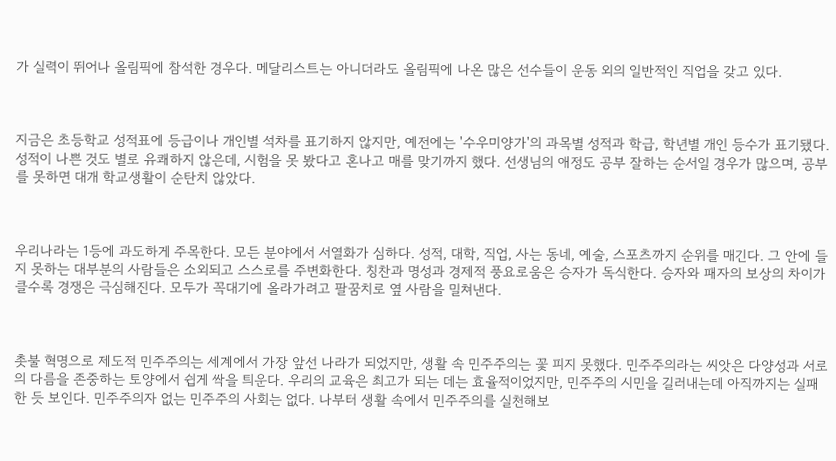가 실력이 뛰어나 올림픽에 참석한 경우다. 메달리스트는 아니더라도 올림픽에 나온 많은 선수들이 운동 외의 일반적인 직업을 갖고 있다.



지금은 초등학교 성적표에 등급이나 개인별 석차를 표기하지 않지만, 예전에는 '수우미양가'의 과목별 성적과 학급, 학년별 개인 등수가 표기됐다. 성적이 나쁜 것도 별로 유쾌하지 않은데, 시험을 못 봤다고 혼나고 매를 맞기까지 했다. 선생님의 애정도 공부 잘하는 순서일 경우가 많으며, 공부를 못하면 대개 학교생활이 순탄치 않았다.



우리나라는 1등에 과도하게 주목한다. 모든 분야에서 서열화가 심하다. 성적, 대학, 직업, 사는 동네, 예술, 스포츠까지 순위를 매긴다. 그 안에 들지 못하는 대부분의 사람들은 소외되고 스스로를 주변화한다. 칭찬과 명성과 경제적 풍요로움은 승자가 독식한다. 승자와 패자의 보상의 차이가 클수록 경쟁은 극심해진다. 모두가 꼭대기에 올라가려고 팔꿈치로 옆 사람을 밀쳐낸다.



촛불 혁명으로 제도적 민주주의는 세계에서 가장 앞선 나라가 되었지만, 생활 속 민주주의는 꽃 피지 못했다. 민주주의라는 씨앗은 다양성과 서로의 다름을 존중하는 토양에서 쉽게 싹을 틔운다. 우리의 교육은 최고가 되는 데는 효율적이었지만, 민주주의 시민을 길러내는데 아직까지는 실패한 듯 보인다. 민주주의자 없는 민주주의 사회는 없다. 나부터 생활 속에서 민주주의를 실천해보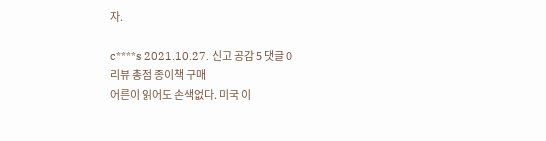자.

c****s 2021.10.27. 신고 공감 5 댓글 0
리뷰 총점 종이책 구매
어른이 읽어도 손색없다. 미국 이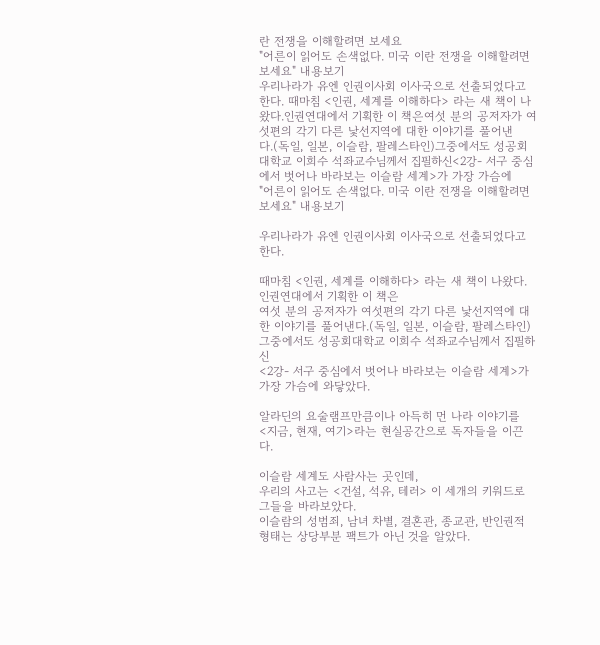란 전쟁을 이해할려면 보세요
"어른이 읽어도 손색없다. 미국 이란 전쟁을 이해할려면 보세요" 내용보기
우리나라가 유엔 인권이사회 이사국으로 선출되었다고 한다. 때마침 <인권, 세계를 이해하다> 라는 새 책이 나왔다.인권연대에서 기획한 이 책은여섯 분의 공저자가 여섯편의 각기 다른 낯선지역에 대한 이야기를 풀어낸다.(독일, 일본, 이슬람, 팔레스타인)그중에서도 성공회대학교 이희수 석좌교수님께서 집필하신<2강- 서구 중심에서 벗어나 바라보는 이슬람 세계>가 가장 가슴에
"어른이 읽어도 손색없다. 미국 이란 전쟁을 이해할려면 보세요" 내용보기

우리나라가 유엔 인권이사회 이사국으로 선출되었다고 한다.

때마침 <인권, 세계를 이해하다> 라는 새 책이 나왔다.
인권연대에서 기획한 이 책은
여섯 분의 공저자가 여섯편의 각기 다른 낯선지역에 대한 이야기를 풀어낸다.(독일, 일본, 이슬람, 팔레스타인)
그중에서도 성공회대학교 이희수 석좌교수님께서 집필하신
<2강- 서구 중심에서 벗어나 바라보는 이슬람 세계>가 가장 가슴에 와닿았다.

알라딘의 요술램프만큼이나 아득히 먼 나라 이야기를
<지금, 현재, 여기>라는 현실공간으로 독자들을 이끈다.

이슬람 세계도 사람사는 곳인데,
우리의 사고는 <건설, 석유, 테러> 이 세개의 키워드로 그들을 바라보았다.
이슬람의 성범죄, 남녀 차별, 결혼관, 종교관, 반인권적 형태는 상당부분 팩트가 아닌 것을 알았다.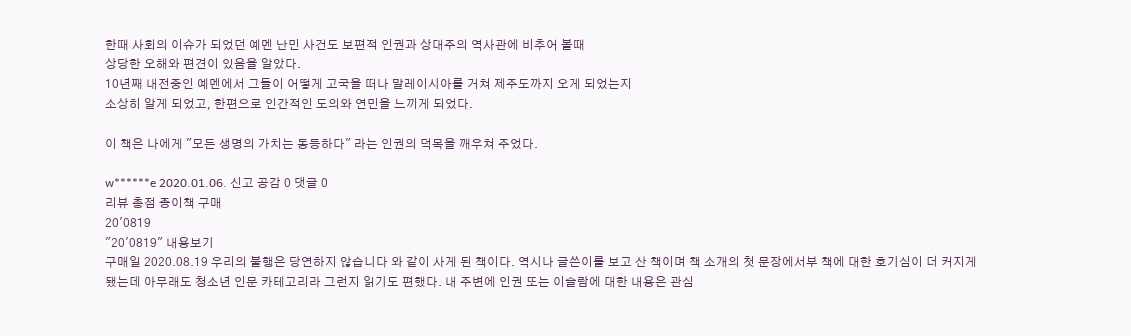한때 사회의 이슈가 되었던 예멘 난민 사건도 보편적 인권과 상대주의 역사관에 비추어 볼때
상당한 오해와 편견이 있음을 알았다.
10년째 내전중인 예멘에서 그들이 어떻게 고국을 떠나 말레이시아를 거쳐 제주도까지 오게 되었는지
소상히 알게 되었고, 한편으로 인간적인 도의와 연민을 느끼게 되었다.

이 책은 나에게 "모든 생명의 가치는 동등하다" 라는 인권의 덕목을 깨우쳐 주었다.

w******e 2020.01.06. 신고 공감 0 댓글 0
리뷰 총점 종이책 구매
20'0819
"20'0819" 내용보기
구매일 2020.08.19 우리의 불행은 당연하지 않습니다 와 같이 사게 된 책이다. 역시나 글쓴이를 보고 산 책이며 책 소개의 첫 문장에서부 책에 대한 호기심이 더 커지게 됐는데 아무래도 청소년 인문 카테고리라 그런지 읽기도 편했다. 내 주변에 인권 또는 이슬람에 대한 내용은 관심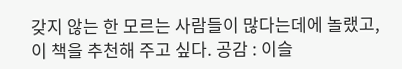갖지 않는 한 모르는 사람들이 많다는데에 놀랬고, 이 책을 추천해 주고 싶다. 공감 : 이슬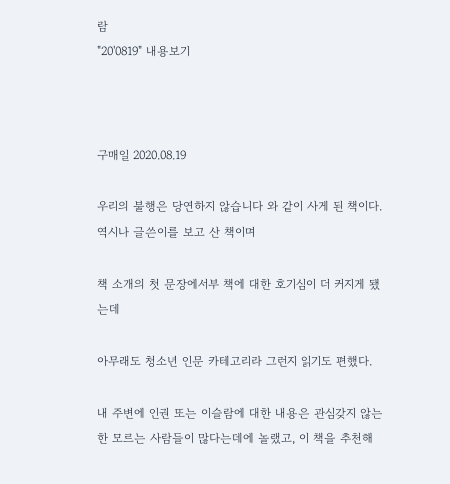람
"20'0819" 내용보기



구매일 2020.08.19

우리의 불행은 당연하지 않습니다 와 같이 사게 된 책이다. 역시나 글쓴이를 보고 산 책이며

책 소개의 첫 문장에서부 책에 대한 호기심이 더 커지게 됐는데

아무래도 청소년 인문 카테고리라 그런지 읽기도 편했다.

내 주변에 인권 또는 이슬람에 대한 내용은 관심갖지 않는 한 모르는 사람들이 많다는데에 놀랬고, 이 책을 추천해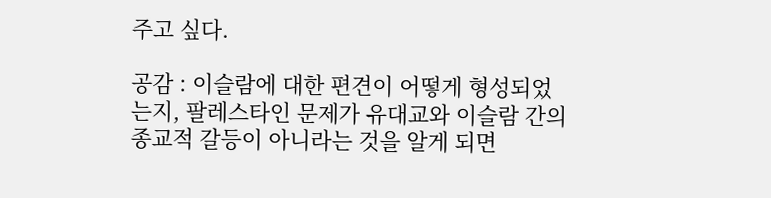주고 싶다.

공감 : 이슬람에 대한 편견이 어떻게 형성되었는지, 팔레스타인 문제가 유대교와 이슬람 간의 종교적 갈등이 아니라는 것을 알게 되면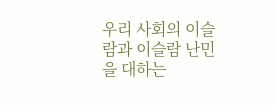우리 사회의 이슬람과 이슬람 난민을 대하는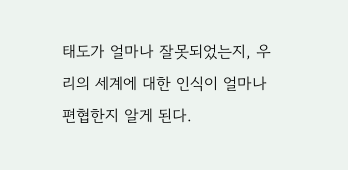태도가 얼마나 잘못되었는지, 우리의 세계에 대한 인식이 얼마나 편협한지 알게 된다.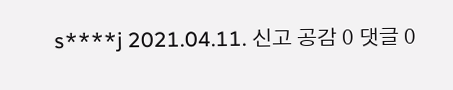s****j 2021.04.11. 신고 공감 0 댓글 0